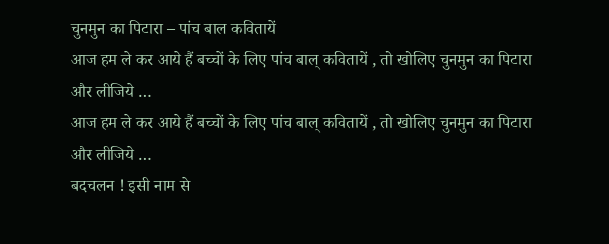चुनमुन का पिटारा – पांच बाल कवितायें
आज हम ले कर आये हैं बच्चों के लिए पांच बाल् कवितायें , तो खोलिए चुनमुन का पिटारा और लीजिये …
आज हम ले कर आये हैं बच्चों के लिए पांच बाल् कवितायें , तो खोलिए चुनमुन का पिटारा और लीजिये …
बदचलन ! इसी नाम से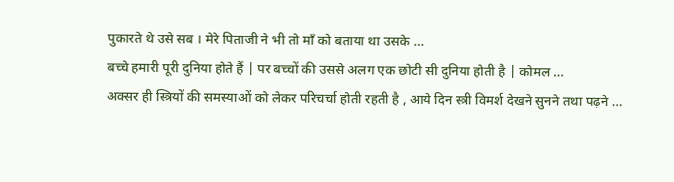पुकारते थे उसे सब । मेरे पिताजी ने भी तो माँ को बताया था उसके …
बच्चे हमारी पूरी दुनिया होते हैं | पर बच्चों की उससे अलग एक छोटी सी दुनिया होती है | कोमल …
अक्सर ही स्त्रियों की समस्याओं को लेकर परिचर्चा होती रहती है , आये दिन स्त्री विमर्श देखने सुनने तथा पढ़ने …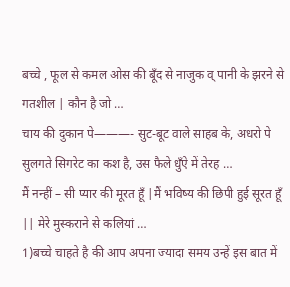बच्चे , फूल से कमल ओस की बूँद से नाजुक व् पानी के झरने से गतशील | कौन है जो …
चाय की दुकान पे———- सुट-बूट वाले साहब के, अधरो पे सुलगते सिगरेट का कश है, उस फैले धुँऐ में तेरह …
मैं नन्हीं – सी प्यार की मूरत हूँ |मैं भविष्य की छिपी हुई सूरत हूँ || मेरे मुस्कराने से कलियां …
1)बच्चे चाहते है की आप अपना ज्यादा समय उन्हें इस बात में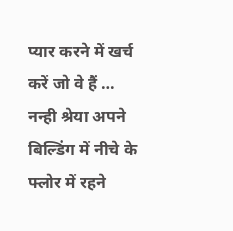प्यार करने में खर्च करें जो वे हैं …
नन्ही श्रेया अपने बिल्डिंग में नीचे के फ्लोर में रहने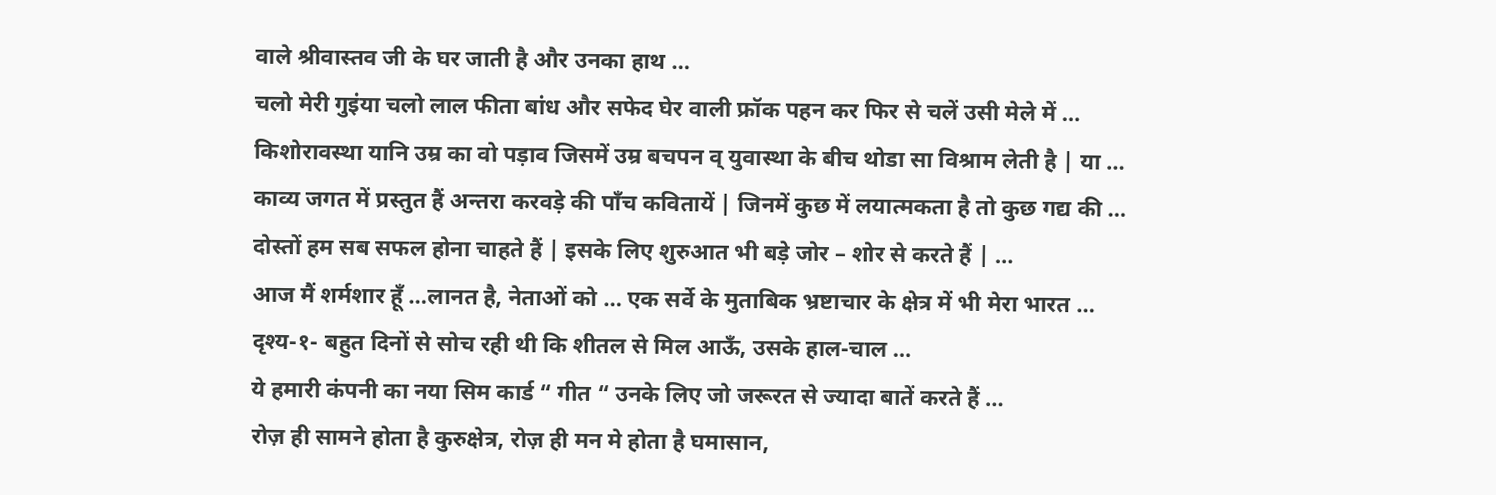वाले श्रीवास्तव जी के घर जाती है और उनका हाथ …
चलो मेरी गुइंया चलो लाल फीता बांध और सफेद घेर वाली फ्रॉक पहन कर फिर से चलें उसी मेले में …
किशोरावस्था यानि उम्र का वो पड़ाव जिसमें उम्र बचपन व् युवास्था के बीच थोडा सा विश्राम लेती है | या …
काव्य जगत में प्रस्तुत हैं अन्तरा करवड़े की पाँच कवितायें | जिनमें कुछ में लयात्मकता है तो कुछ गद्य की …
दोस्तों हम सब सफल होना चाहते हैं | इसके लिए शुरुआत भी बड़े जोर – शोर से करते हैं | …
आज मैं शर्मशार हूँ …लानत है, नेताओं को … एक सर्वे के मुताबिक भ्रष्टाचार के क्षेत्र में भी मेरा भारत …
दृश्य-१- बहुत दिनों से सोच रही थी कि शीतल से मिल आऊँ, उसके हाल-चाल …
ये हमारी कंपनी का नया सिम कार्ड “ गीत “ उनके लिए जो जरूरत से ज्यादा बातें करते हैं …
रोज़ ही सामने होता है कुरुक्षेत्र, रोज़ ही मन मे होता है घमासान,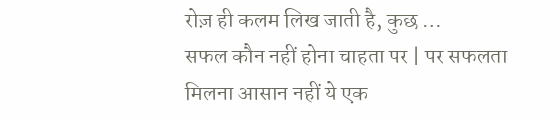रोज़ ही कलम लिख जाती है, कुछ …
सफल कौन नहीं होना चाहता पर | पर सफलता मिलना आसान नहीं ये एक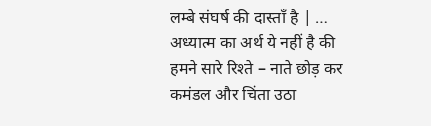लम्बे संघर्ष की दास्ताँ है | …
अध्यात्म का अर्थ ये नहीं है की हमने सारे रिश्ते – नाते छोड़ कर कमंडल और चिंता उठा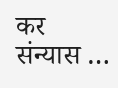कर संन्यास …